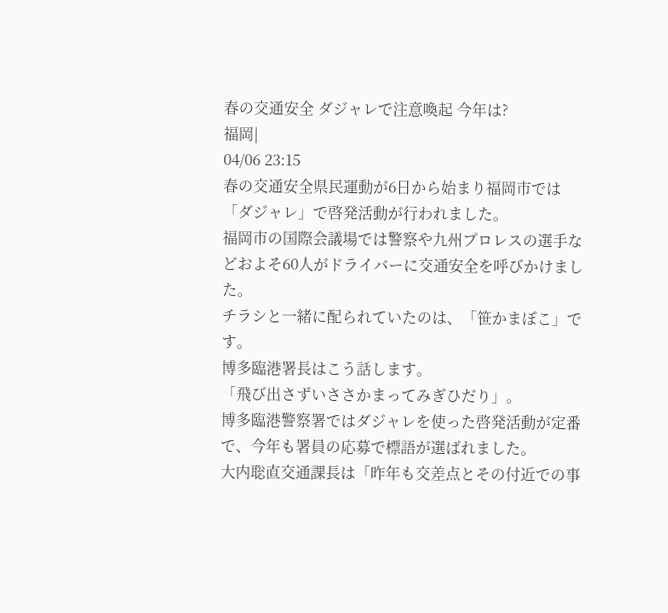春の交通安全 ダジャレで注意喚起 今年は?
福岡|
04/06 23:15
春の交通安全県民運動が6日から始まり福岡市では「ダジャレ」で啓発活動が行われました。
福岡市の国際会議場では警察や九州プロレスの選手などおよそ60人がドライバーに交通安全を呼びかけました。
チラシと一緒に配られていたのは、「笹かまぼこ」です。
博多臨港署長はこう話します。
「飛び出さずいささかまってみぎひだり」。
博多臨港警察署ではダジャレを使った啓発活動が定番で、今年も署員の応募で標語が選ばれました。
大内聡直交通課長は「昨年も交差点とその付近での事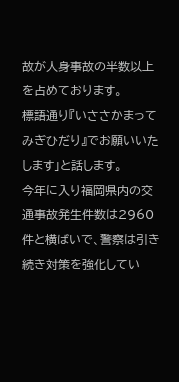故が人身事故の半数以上を占めております。
標語通り『いささかまってみぎひだり』でお願いいたします」と話します。
今年に入り福岡県内の交通事故発生件数は2960件と横ばいで、警察は引き続き対策を強化してい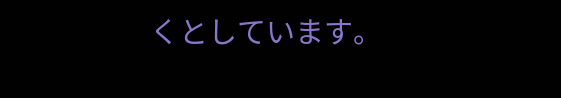くとしています。